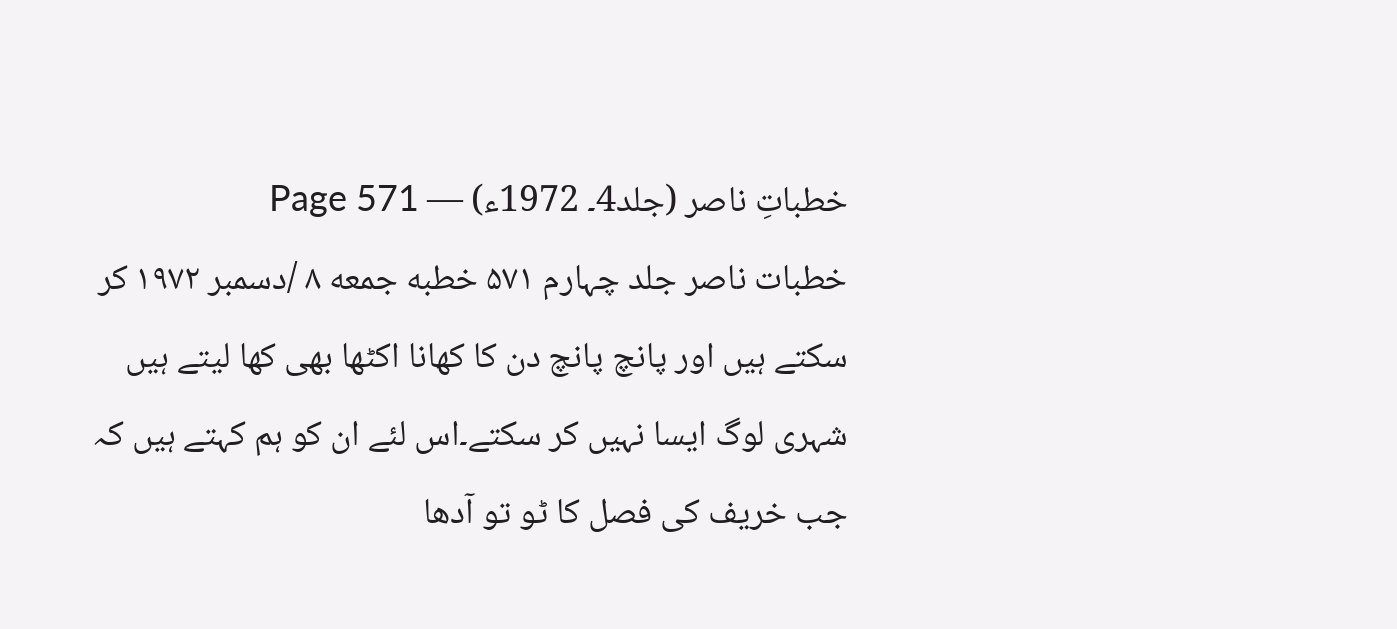خطباتِ ناصر (جلد4۔ 1972ء) — Page 571
خطبات ناصر جلد چہارم ۵۷۱ خطبه جمعه ۸ /دسمبر ۱۹۷۲ کر سکتے ہیں اور پانچ پانچ دن کا کھانا اکٹھا بھی کھا لیتے ہیں شہری لوگ ایسا نہیں کر سکتے۔اس لئے ان کو ہم کہتے ہیں کہ جب خریف کی فصل کا ٹو تو آدھا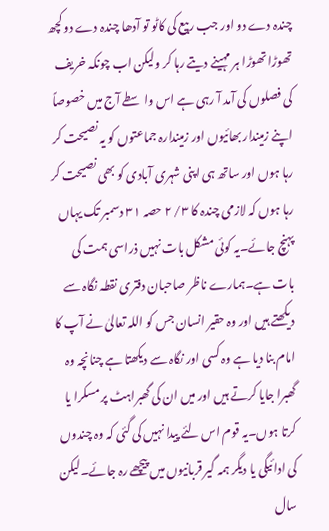چندہ دے دو اور جب ربیع کی کاٹو تو آدھا چندہ دے دو کچھ تھوڑا تھوڑا ہر مہینے دیتے رہا کر ولیکن اب چونکہ خریف کی فصلوں کی آمد آ رہی ہے اس واسطے آج میں خصوصاً اپنے زمیندار بھائیوں اور زمیندارہ جماعتوں کو یہ نصیحت کر رہا ہوں اور ساتھ ہی اپنی شہری آبادی کو بھی نصیحت کر رہا ہوں کہ لازمی چندہ کا ۳/ ۲ حصہ ۳۱ دسمبر تک یہاں پہنچ جائے۔یہ کوئی مشکل بات نہیں ذراسی ہمت کی بات ہے۔ہمارے ناظر صاحبان دفتری نقطہ نگاہ سے دیکھتے ہیں اور وہ حقیر انسان جس کو اللہ تعالیٰ نے آپ کا امام بنا دیا ہے وہ کسی اور نگاہ سے دیکھتا ہے چنانچہ وہ گھبرا جایا کرتے ہیں اور میں ان کی گھبراہٹ پر مسکرا یا کرتا ہوں۔یہ قوم اس لئے پیدا نہیں کی گئی کہ وہ چندوں کی ادائیگی یا دیگر ہمہ گیر قربانیوں میں پیچھے رہ جائے۔لیکن سال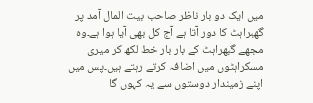میں ایک دو بار ناظر صاحب بیت المال آمد پر گھبراہٹ کا دور آتا ہے آج کل بھی آیا ہوا ہے۔وہ مجھے گبھراہٹ کے بار بار خط لکھ کر میری مسکراہٹوں میں اضافہ کرتے رہتے ہیں۔پس میں اپنے زمیندار دوستوں سے یہ کہوں گا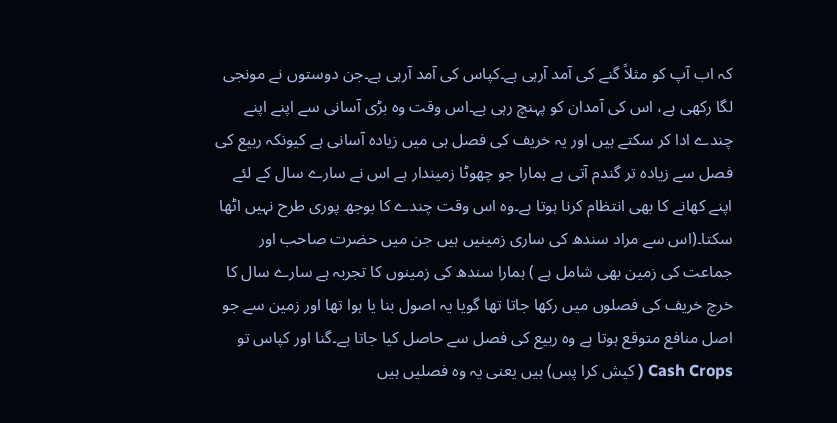کہ اب آپ کو مثلاً گنے کی آمد آرہی ہے۔کپاس کی آمد آرہی ہے۔جن دوستوں نے مونجی لگا رکھی ہے، اس کی آمدان کو پہنچ رہی ہے۔اس وقت وہ بڑی آسانی سے اپنے اپنے چندے ادا کر سکتے ہیں اور یہ خریف کی فصل ہی میں زیادہ آسانی ہے کیونکہ ربیع کی فصل سے زیادہ تر گندم آتی ہے ہمارا جو چھوٹا زمیندار ہے اس نے سارے سال کے لئے اپنے کھانے کا بھی انتظام کرنا ہوتا ہے۔وہ اس وقت چندے کا بوجھ پوری طرح نہیں اٹھا سکتا۔(اس سے مراد سندھ کی ساری زمینیں ہیں جن میں حضرت صاحب اور جماعت کی زمین بھی شامل ہے ) ہمارا سندھ کی زمینوں کا تجربہ ہے سارے سال کا خرچ خریف کی فصلوں میں رکھا جاتا تھا گویا یہ اصول بنا یا ہوا تھا اور زمین سے جو اصل منافع متوقع ہوتا ہے وہ ربیع کی فصل سے حاصل کیا جاتا ہے۔گنا اور کپاس تو Cash Crops ( کیش کرا پس) ہیں یعنی یہ وہ فصلیں ہیں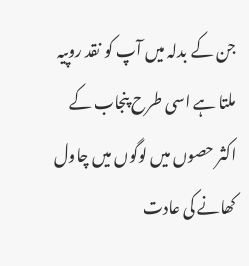جن کے بدلہ میں آپ کو نقد روپیہ ملتا ہے اسی طرح پنجاب کے اکثر حصوں میں لوگوں میں چاول کھانے کی عادت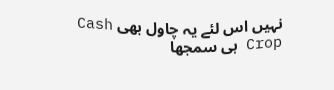نہیں اس لئے یہ چاول بھی Cash Crop ہی سمجھا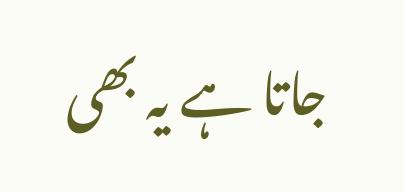جاتا ہے یہ بھی